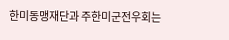한미동맹재단과 주한미군전우회는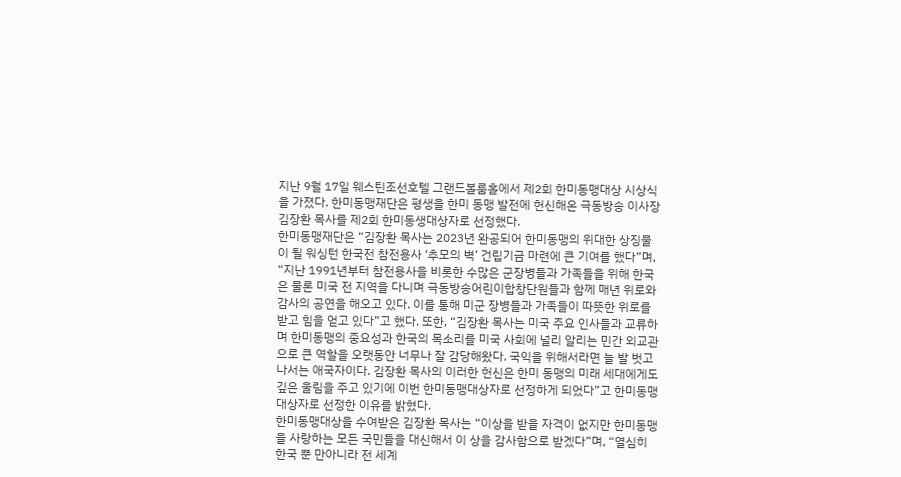지난 9월 17일 웨스틴조선호텔 그랜드볼룸홀에서 제2회 한미동맹대상 시상식을 가졌다. 한미동맹재단은 평생을 한미 동맹 발전에 헌신해온 극동방송 이사장 김장환 목사를 제2회 한미동생대상자로 선정했다.
한미동맹재단은 “김장환 목사는 2023년 완공되어 한미동맹의 위대한 상징물이 될 워싱턴 한국전 참전용사 ‘추모의 벽’ 건립기금 마련에 큰 기여를 했다”며, “지난 1991년부터 참전용사을 비롯한 수많은 군장병들과 가족들을 위해 한국은 물론 미국 전 지역을 다니며 극동방송어린이합창단원들과 함께 매년 위로와 감사의 공연을 해오고 있다. 이를 통해 미군 장병들과 가족들이 따뜻한 위로를 받고 힘을 얻고 있다”고 했다. 또한, “김장환 목사는 미국 주요 인사들과 교류하며 한미동맹의 중요성과 한국의 목소리를 미국 사회에 널리 알리는 민간 외교관으로 큰 역할을 오랫동안 너무나 잘 감당해왔다. 국익을 위해서라면 늘 발 벗고 나서는 애국자이다. 김장환 목사의 이러한 헌신은 한미 동맹의 미래 세대에게도 깊은 울림을 주고 있기에 이번 한미동맹대상자로 선정하게 되었다”고 한미동맹대상자로 선정한 이유를 밝혔다.
한미동맹대상을 수여받은 김장환 목사는 “이상을 받을 자격이 없지만 한미동맹을 사랑하는 모든 국민들을 대신해서 이 상을 감사함으로 받겠다”며, “열심히 한국 뿐 만아니라 전 세계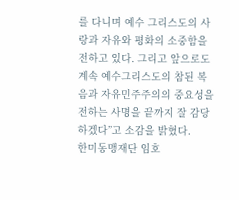를 다니며 예수 그리스도의 사랑과 자유와 평화의 소중함을 전하고 있다. 그리고 앞으로도 계속 예수그리스도의 참된 복음과 자유민주주의의 중요성을 전하는 사명을 끝까지 잘 감당하겠다”고 소감을 밝혔다.
한미동맹재단 임호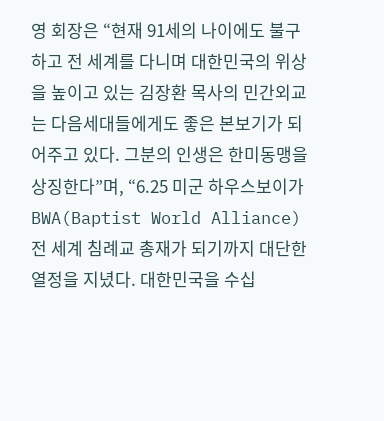영 회장은 “현재 91세의 나이에도 불구하고 전 세계를 다니며 대한민국의 위상을 높이고 있는 김장환 목사의 민간외교는 다음세대들에게도 좋은 본보기가 되어주고 있다. 그분의 인생은 한미동맹을 상징한다”며, “6.25 미군 하우스보이가 BWA(Baptist World Alliance)전 세계 침례교 총재가 되기까지 대단한 열정을 지녔다. 대한민국을 수십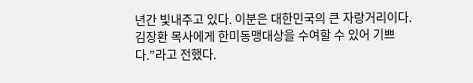년간 빛내주고 있다. 이분은 대한민국의 큰 자랑거리이다. 김장환 목사에게 한미동맹대상을 수여할 수 있어 기쁘다.”라고 전했다.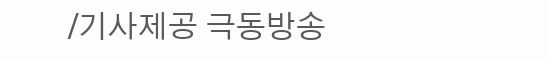/기사제공 극동방송